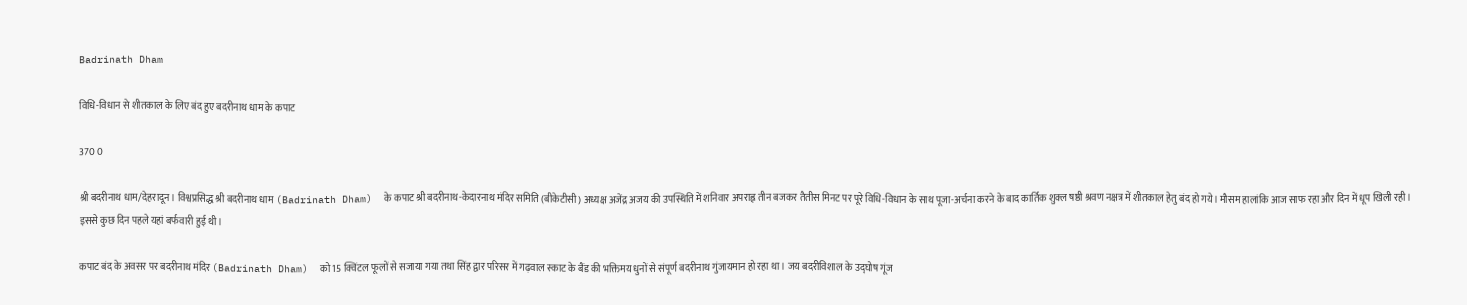Badrinath Dham

विधि-विधान से शीतकाल के लिए बंद हुए बदरीनाथ धाम के कपाट

370 0

श्री बदरीनाथ धाम/देहरादून। विश्वप्रसिद्ध श्री बदरीनाथ धाम (Badrinath Dham)  के कपाट श्री बदरीनाथ-केदारनाथ मंदिर समिति (बीकेटीसी) अध्यक्ष अजेंद्र अजय की उपस्थिति में शनिवार अपराह्न तीन बजकर तैतीस मिनट पर पूरे विधि-विधान के साथ पूजा-अर्चना करने के बाद कार्तिक शुक्ल षष्ठी श्रवण नक्षत्र में शीतकाल हेतु बंद हो गये। मौसम हालांकि आज साफ रहा और दिन में धूप खिली रही। इससे कुछ दिन पहले यहां बर्फवारी हुई थी।

कपाट बंद के अवसर पर बदरीनाथ मंदिर (Badrinath Dham)  को 15 क्विंटल फूलों से सजाया गया तथा सिंह द्वार परिसर में गढ़वाल स्काट के बैंड की भक्तिमय धुनों से संपूर्ण बदरीनाथ गुंजायमान हो रहा था‌। जय बदरीविशाल के उद्घोष गूंज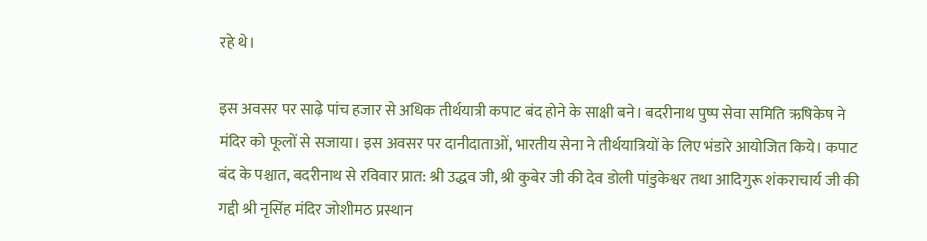रहे थे।

इस अवसर पर साढ़े पांच हजार से अधिक तीर्थयात्री कपाट बंद होने के साक्षी बने। बदरीनाथ पुष्प सेवा समिति ऋषिकेष ने मंदिर को फूलों से सजाया। इस अवसर पर दानीदाताओं, भारतीय सेना ने तीर्थयात्रियों के लिए भंडारे आयोजित किये। कपाट बंद के पश्चात, बदरीनाथ से रविवार प्रात: श्री उद्धव जी, श्री कुबेर जी की देव डोली पांडुकेश्वर तथा आदिगुरू शंकराचार्य जी की गद्दी श्री नृसिंह मंदिर जोशीमठ प्रस्थान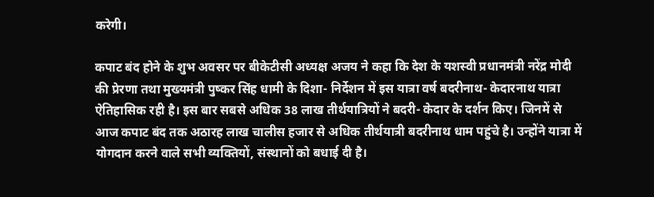करेगी।

कपाट बंद होने के शुभ अवसर पर बीकेटीसी अध्यक्ष अजय ने कहा कि देश के यशस्वी प्रधानमंत्री नरेंद्र मोदी की प्रेरणा तथा मुख्यमंत्री पुष्कर सिंह धामी के दिशा- निर्देशन में इस यात्रा वर्ष बदरीनाथ- केदारनाथ यात्रा ऐतिहासिक रही है। इस बार सबसे अधिक 38 लाख तीर्थयात्रियों ने बदरी- केदार के दर्शन किए। जिनमें से आज कपाट बंद तक अठारह लाख चालीस हजार से अधिक तीर्थयात्री बदरीनाथ धाम पहुंचे है। उन्होंने यात्रा में योगदान करने वाले सभी व्यक्तियों, संस्थानों को बधाई दी है।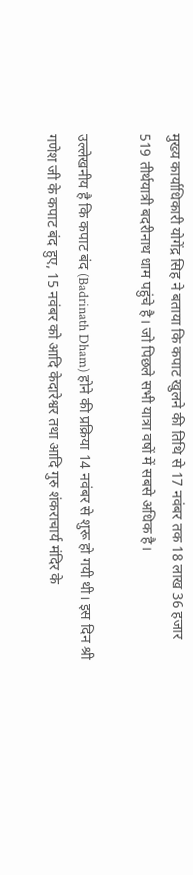मुख्य कार्याधिकारी योगेंद्र सिह ने बताया कि कपाट खुलने की तिथि से 17 नवंबर तक 18 लाख 36 हजार 519 तीर्थयात्री बदरीनाथ धाम पहुंचे है। जो पिछले सभी यात्रा वषों में सबसे अधिक है।

उल्लेखनीय है कि कपाट बंद (Badrinath Dham) होने की प्रक्रिया 14 नवंबर से शुरू हो गयी थी। इस दिन श्री गणेश जी के कपाट बंद हुए, 15 नवंबर को आदि केदारेश्वर तथा आदि गुरु शंकराचार्य मंदिर के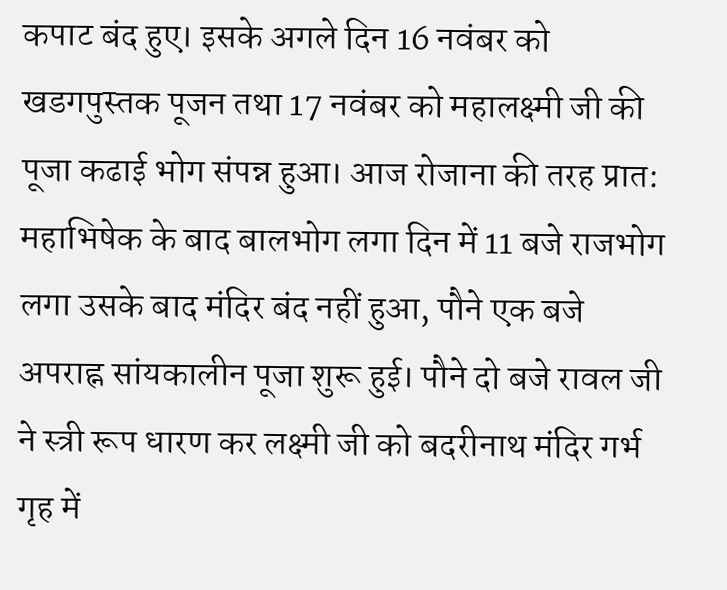कपाट बंद हुए। इसके अगले दिन 16 नवंबर को खडगपुस्तक पूजन तथा 17 नवंबर को महालक्ष्मी जी की पूजा कढाई भोग संपन्न हुआ। आज रोजाना की तरह प्रात: महाभिषेक के बाद बालभोग लगा दिन में 11 बजे राजभोग लगा उसके बाद मंदिर बंद नहीं हुआ, पौने एक बजे अपराह्न सांयकालीन पूजा शुरू हुई। पौने दो बजे रावल जी ने स्त्री रूप धारण कर लक्ष्मी जी को बदरीनाथ मंदिर गर्भ गृह में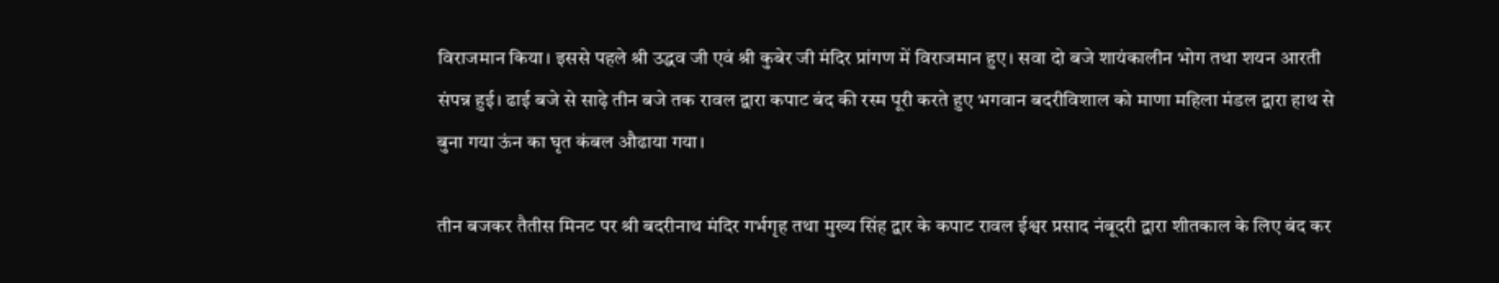विराजमान किया। इससे पहले श्री उद्धव जी एवं श्री कुबेर जी मंदिर प्रांगण में विराजमान हुए। सवा दो बजे शायंकालीन भोग तथा शयन आरती संपन्न हुई। ढाई बजे से साढ़े तीन बजे तक रावल द्वारा कपाट बंद की रस्म पूरी करते हुए भगवान बदरीविशाल को माणा महिला मंडल द्वारा हाथ से बुना गया ऊंन का घृत कंबल औढाया गया।

तीन बजकर तैतीस मिनट पर श्री बदरीनाथ मंदिर गर्भगृह तथा मुख्य सिंह द्वार के कपाट रावल ईश्वर प्रसाद नंबूदरी द्वारा शीतकाल के लिए बंद कर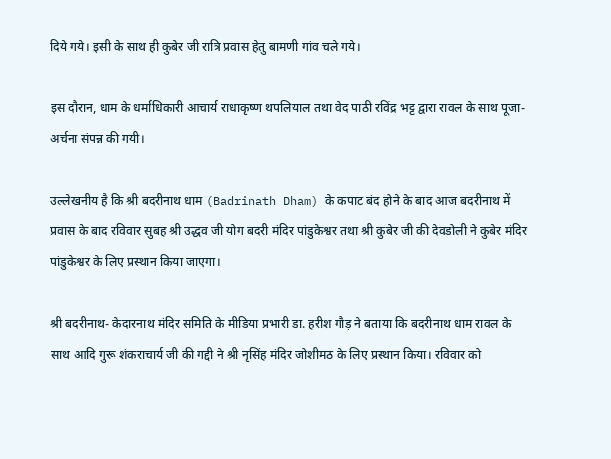दिये गये। इसी के साथ ही कुबेर जी रात्रि प्रवास हेतु बामणी गांव चले गये।

इस दौरान, धाम के धर्माधिकारी आचार्य राधाकृष्ण थपलियाल तथा वेद पाठी रविंद्र भट्ट द्वारा रावल के साथ पूजा- अर्चना संपन्न की गयी।

उल्लेखनीय है कि श्री बदरीनाथ धाम (Badrinath Dham) के कपाट बंद होने के बाद आज बदरीनाथ में प्रवास के बाद रविवार सुबह श्री उद्धव जी योग बदरी मंदिर पांडुकेश्वर तथा श्री कुबेर जी की देवडोली ने कुबेर मंदिर पांडुकेश्वर के लिए प्रस्थान किया जाएगा।

श्री बदरीनाथ- केदारनाथ मंदिर समिति के मीडिया प्रभारी डा. हरीश गौड़ ने बताया कि बदरीनाथ धाम रावल के साथ आदि गुरू शंकराचार्य जी की गद्दी ने श्री नृसिंह मंदिर जोशीमठ के लिए प्रस्थान किया। रविवार को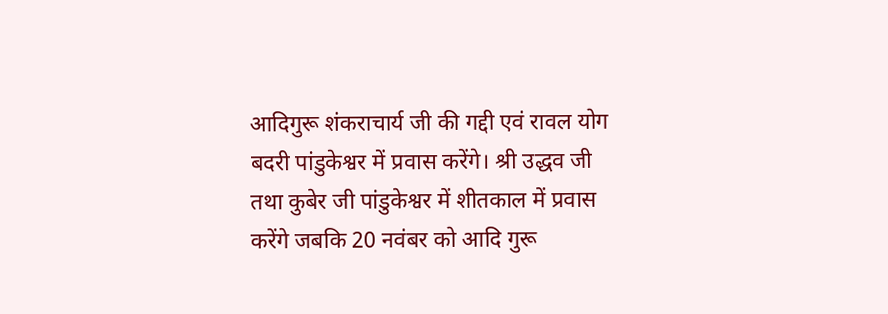आदिगुरू शंकराचार्य जी की गद्दी एवं रावल योग बदरी पांडुकेश्वर में प्रवास करेंगे। श्री उद्धव जी तथा कुबेर जी पांडुकेश्वर में शीतकाल में प्रवास करेंगे जबकि 20 नवंबर को आदि गुरू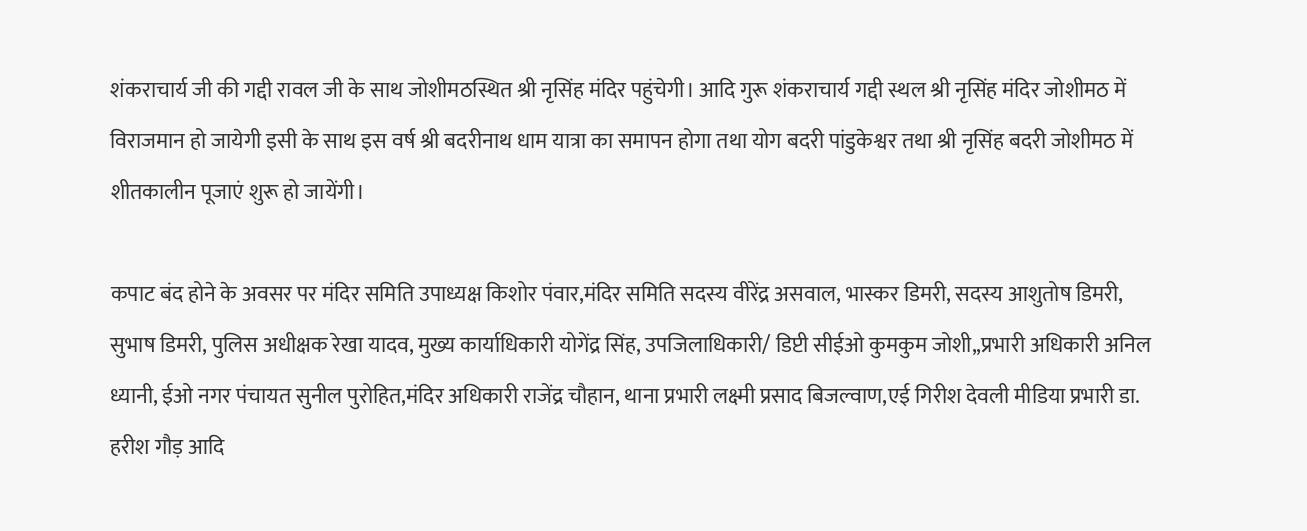शंकराचार्य जी की गद्दी रावल जी के साथ जोशीमठस्थित श्री नृसिंह मंदिर पहुंचेगी। आदि गुरू शंकराचार्य गद्दी स्थल श्री नृसिंह मंदिर जोशीमठ में विराजमान हो जायेगी इसी के साथ इस वर्ष श्री बदरीनाथ धाम यात्रा का समापन होगा तथा योग बदरी पांडुकेश्वर तथा श्री नृसिंह बदरी जोशीमठ में शीतकालीन पूजाएं शुरू हो जायेंगी।

कपाट बंद होने के अवसर पर मंदिर समिति उपाध्यक्ष किशोर पंवार,मंदिर समिति सदस्य वीरेंद्र असवाल, भास्कर डिमरी, सदस्य आशुतोष डिमरी, सुभाष डिमरी, पुलिस अधीक्षक रेखा यादव, मुख्य कार्याधिकारी योगेंद्र सिंह, उपजिलाधिकारी/ डिप्टी सीईओ कुमकुम जोशी,,प्रभारी अधिकारी अनिल ध्यानी, ईओ नगर पंचायत सुनील पुरोहित,मंदिर अधिकारी राजेंद्र चौहान, थाना प्रभारी लक्ष्मी प्रसाद बिजल्वाण,एई गिरीश देवली मीडिया प्रभारी डा. हरीश गौड़ आदि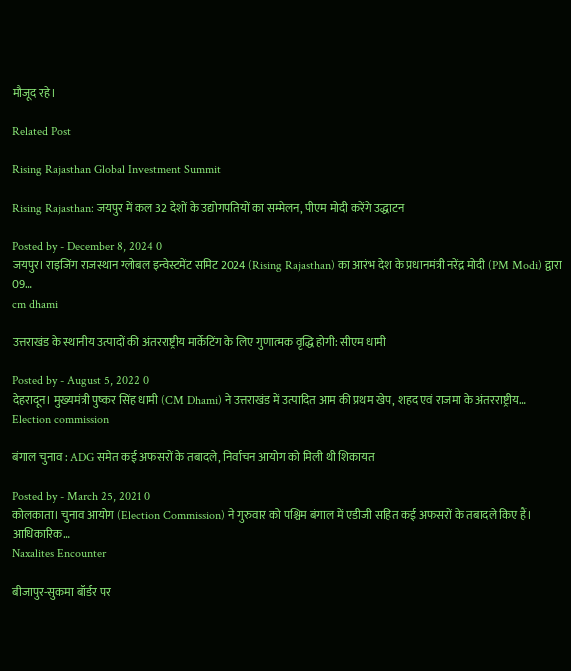मौजूद रहे।

Related Post

Rising Rajasthan Global Investment Summit

Rising Rajasthan: जयपुर में कल 32 देशों के उद्योगपतियों का सम्मेलन, पीएम मोदी करेंगे उद्धाटन

Posted by - December 8, 2024 0
जयपुर। राइजिंग राजस्थान ग्लोबल इन्वेस्टमेंट समिट 2024 (Rising Rajasthan) का आरंभ देश के प्रधानमंत्री नरेंद्र मोदी (PM Modi) द्वारा 09…
cm dhami

उत्तराखंड के स्थानीय उत्पादों की अंतरराष्ट्रीय मार्केटिंग के लिए गुणात्मक वृद्धि होगी: सीएम धामी

Posted by - August 5, 2022 0
देहरादून। मुख्यमंत्री पुष्कर सिंह धामी (CM Dhami) ने उत्तराखंड में उत्पादित आम की प्रथम खेप, शहद एवं राजमा के अंतरराष्ट्रीय…
Election commission

बंगाल चुनाव : ADG समेत कई अफसरों के तबादले, निर्वाचन आयोग को मिली थी शिकायत

Posted by - March 25, 2021 0
कोलकाता। चुनाव आयोग (Election Commission) ने गुरुवार को पश्चिम बंगाल में एडीजी सहित कई अफसरों के तबादले किए हैं। आधिकारिक…
Naxalites Encounter

बीजापुर-सुकमा बॉर्डर पर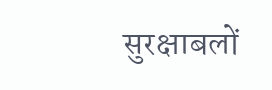सुरक्षाबलों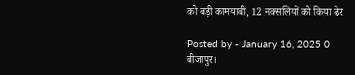को बड़ी कामयाबी, 12 नक्सलियों को किया ढेर

Posted by - January 16, 2025 0
बीजापुर।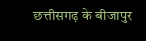छत्तीसगढ़ के बीजापुर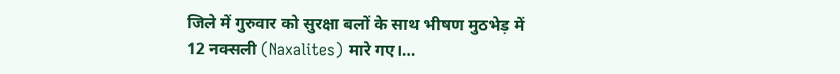जिले में गुरुवार को सुरक्षा बलों के साथ भीषण मुठभेड़ में 12 नक्सली (Naxalites) मारे गए।…